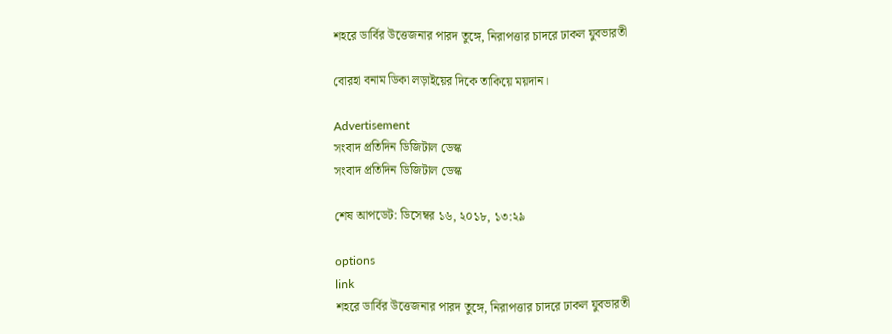শহরে ডার্বির উত্তেজনার পারদ তুঙ্গে, নিরাপত্তার চাদরে ঢাকল যুবভারতী

বোরহা বনাম ডিকা লড়াইয়ের দিকে তাকিয়ে ময়দান।

Advertisement
সংবাদ প্রতিদিন ডিজিটাল ডেস্ক
সংবাদ প্রতিদিন ডিজিটাল ডেস্ক

শেষ আপডেট: ডিসেম্বর ১৬, ২০১৮, ১৩:২৯

options
link
শহরে ডার্বির উত্তেজনার পারদ তুঙ্গে, নিরাপত্তার চাদরে ঢাকল যুবভারতী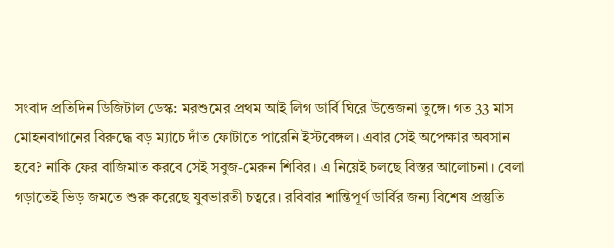সংবাদ প্রতিদিন ডিজিটাল ডেস্ক: মরশুমের প্রথম আই লিগ ডার্বি ঘিরে উত্তেজনা তুঙ্গে। গত 33 মাস মোহনবাগানের বিরুদ্ধে বড় ম্যাচে দাঁত ফোটাতে পারেনি ইস্টবেঙ্গল। এবার সেই অপেক্ষার অবসান হবে? নাকি ফের বাজিমাত করবে সেই সবুজ-মেরুন শিবির। এ নিয়েই চলছে বিস্তর আলোচনা। বেলা গড়াতেই ভিড় জমতে শুরু করেছে যুবভারতী চত্বরে। রবিবার শান্তিপূর্ণ ডার্বির জন্য বিশেষ প্রস্তুতি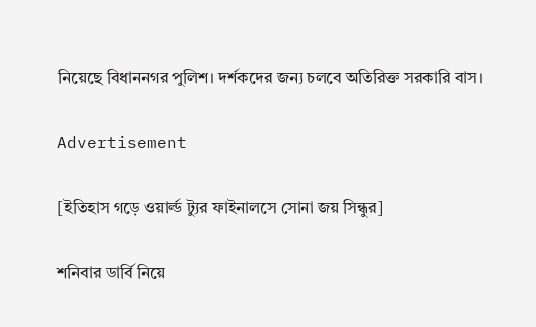নিয়েছে বিধাননগর পুলিশ। দর্শকদের জন্য চলবে অতিরিক্ত সরকারি বাস।

Advertisement

[ইতিহাস গড়ে ওয়ার্ল্ড ট্যুর ফাইনালসে সোনা জয় সিন্ধুর]

শনিবার ডার্বি নিয়ে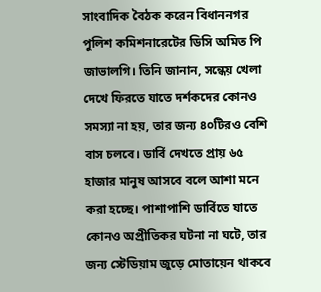সাংবাদিক বৈঠক করেন বিধাননগর পুলিশ কমিশনারেটের ডিসি অমিত পি জাভালগি। তিনি জানান, সন্ধেয় খেলা দেখে ফিরতে যাতে দর্শকদের কোনও সমস্যা না হয়, তার জন্য ৪০টিরও বেশি বাস চলবে। ডার্বি দেখতে প্রায় ৬৫ হাজার মানুষ আসবে বলে আশা মনে করা হচ্ছে। পাশাপাশি ডার্বিতে যাতে কোনও অপ্রীতিকর ঘটনা না ঘটে, তার জন্য স্টেডিয়াম জুড়ে মোতায়েন থাকবে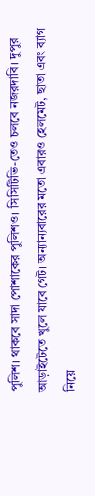পুলিশ। থাকবে সাদা পোশাকের পুলিশও। সিসিটিভি-তেও চলবে নজরদাবি। দুপুর আড়াইটেতে খুলে যাবে গেট। অন্যান্যবারের মতো এবারও হেলমেট, ছাতা এবং ব্যাগ নিয়ে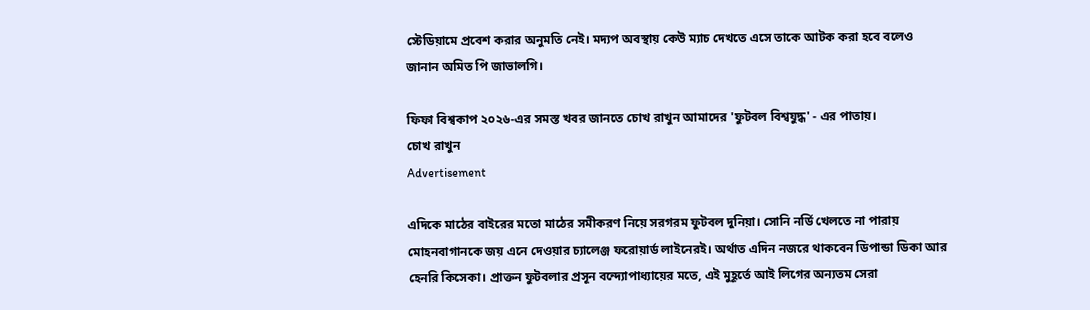স্টেডিয়ামে প্রবেশ করার অনুমতি নেই। মদ্যপ অবস্থায় কেউ ম্যাচ দেখতে এসে তাকে আটক করা হবে বলেও জানান অমিত পি জাভালগি।

ফিফা বিশ্বকাপ ২০২৬-এর সমস্ত খবর জানতে চোখ রাখুন আমাদের 'ফুটবল বিশ্বযুদ্ধ' - এর পাতায়।
চোখ রাখুন
Advertisement

এদিকে মাঠের বাইরের মতো মাঠের সমীকরণ নিয়ে সরগরম ফুটবল দুনিয়া। সোনি নর্ডি খেলতে না পারায় মোহনবাগানকে জয় এনে দেওয়ার চ্যালেঞ্জ ফরোয়ার্ড লাইনেরই। অর্থাত এদিন নজরে থাকবেন ডিপান্ডা ডিকা আর হেনরি কিসেকা। প্রাক্তন ফুটবলার প্রসূন বন্দ্যোপাধ্যায়ের মতে, এই মুহূর্তে আই লিগের অন্যতম সেরা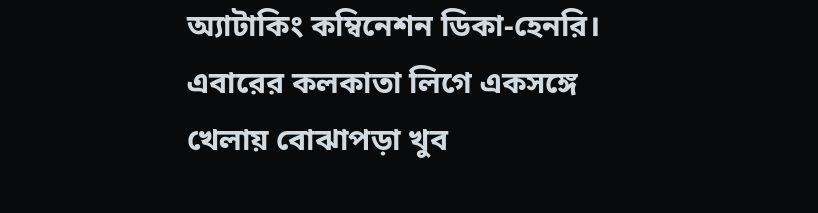অ্যাটাকিং কম্বিনেশন ডিকা-হেনরি। এবারের কলকাতা লিগে একসঙ্গে খেলায় বোঝাপড়া খুব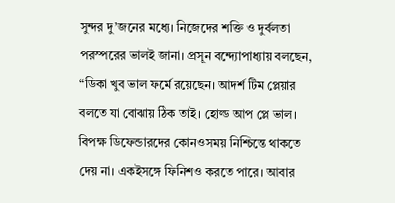সুন্দর দু’জনের মধ্যে। নিজেদের শক্তি ও দুর্বলতা পরস্পরের ভালই জানা। প্রসূন বন্দ্যোপাধ্যায় বলছেন, “ডিকা খুব ভাল ফর্মে রয়েছেন। আদর্শ টিম প্লেয়ার বলতে যা বোঝায় ঠিক তাই। হোল্ড আপ প্লে ভাল। বিপক্ষ ডিফেন্ডারদের কোনওসময় নিশ্চিন্তে থাকতে দেয় না। একইসঙ্গে ফিনিশও করতে পারে। আবার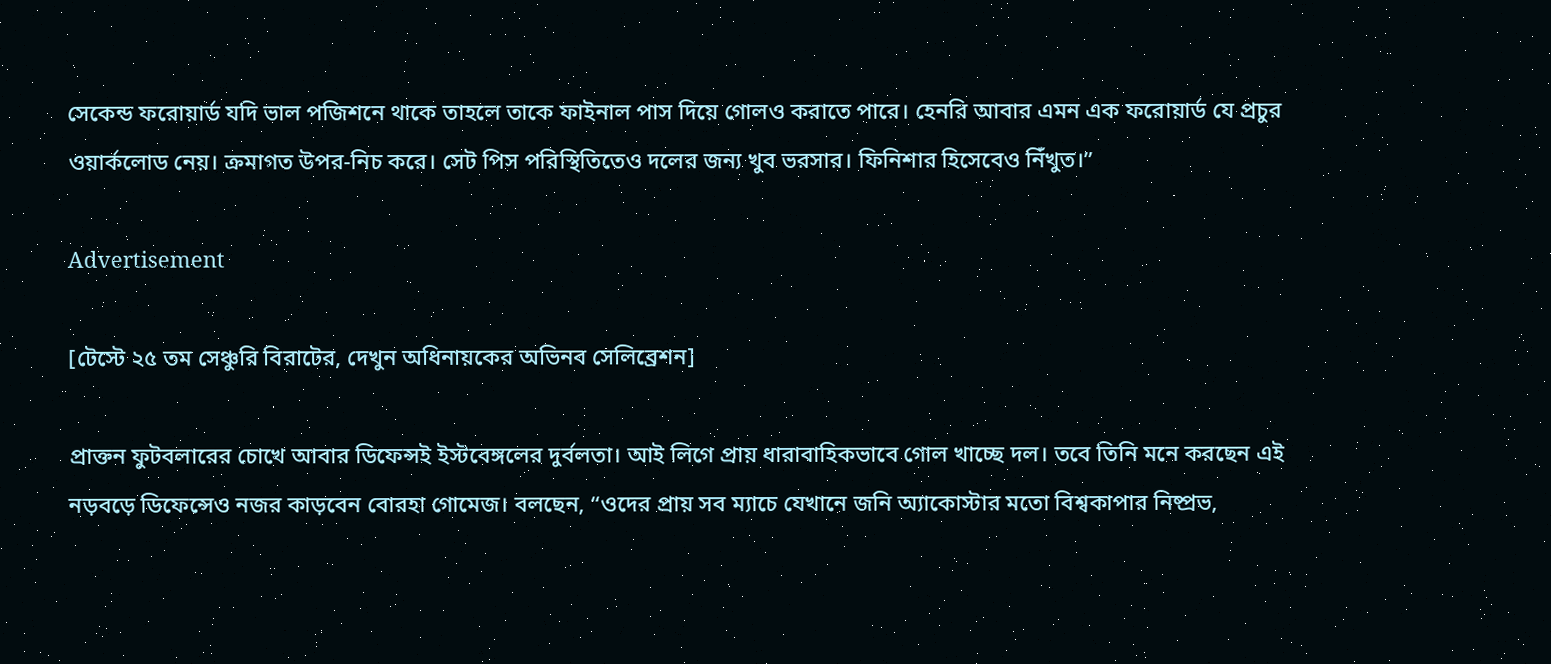সেকেন্ড ফরোয়ার্ড যদি ভাল পজিশনে থাকে তাহলে তাকে ফাইনাল পাস দিয়ে গোলও করাতে পারে। হেনরি আবার এমন এক ফরোয়ার্ড যে প্রচুর ওয়ার্কলোড নেয়। ক্রমাগত উপর-নিচ করে। সেট পিস পরিস্থিতিতেও দলের জন্য খুব ভরসার। ফিনিশার হিসেবেও নিঁখুত।”

Advertisement

[টেস্টে ২৫ তম সেঞ্চুরি বিরাটের, দেখুন অধিনায়কের অভিনব সেলিব্রেশন]

প্রাক্তন ফুটবলারের চোখে আবার ডিফেন্সই ইস্টবেঙ্গলের দুর্বলতা। আই লিগে প্রায় ধারাবাহিকভাবে গোল খাচ্ছে দল। তবে তিনি মনে করছেন এই নড়বড়ে ডিফেন্সেও নজর কাড়বেন বোরহা গোমেজ। বলছেন, “ওদের প্রায় সব ম্যাচে যেখানে জনি অ্যাকোস্টার মতো বিশ্বকাপার নিষ্প্রভ,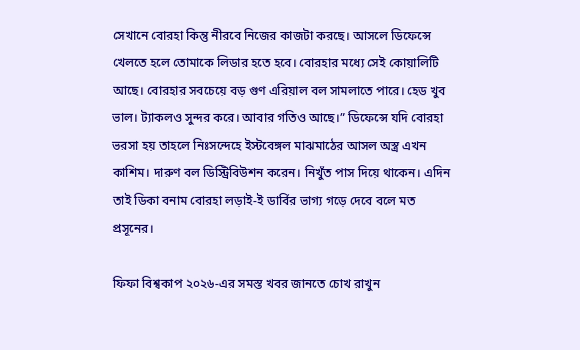সেখানে বোরহা কিন্তু নীরবে নিজের কাজটা করছে। আসলে ডিফেন্সে খেলতে হলে তোমাকে লিডার হতে হবে। বোরহার মধ্যে সেই কোয়ালিটি আছে। বোরহার সবচেয়ে বড় গুণ এরিয়াল বল সামলাতে পারে। হেড খুব ভাল। ট্যাকলও সুন্দর করে। আবার গতিও আছে।” ডিফেন্সে যদি বোরহা ভরসা হয় তাহলে নিঃসন্দেহে ইস্টবেঙ্গল মাঝমাঠের আসল অস্ত্র এখন কাশিম। দারুণ বল ডিস্ট্রিবিউশন করেন। নিখুঁত পাস দিয়ে থাকেন। এদিন তাই ডিকা বনাম বোরহা লড়াই-ই ডার্বির ভাগ্য গড়ে দেবে বলে মত প্রসূনের।

ফিফা বিশ্বকাপ ২০২৬-এর সমস্ত খবর জানতে চোখ রাখুন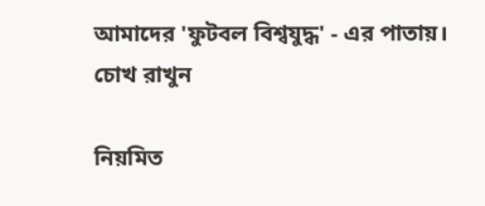আমাদের 'ফুটবল বিশ্বযুদ্ধ' - এর পাতায়।
চোখ রাখুন

নিয়মিত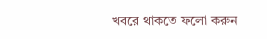খবরে থাকতে ফলো করুন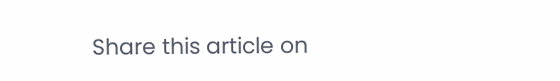Share this article on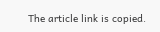The article link is copied.